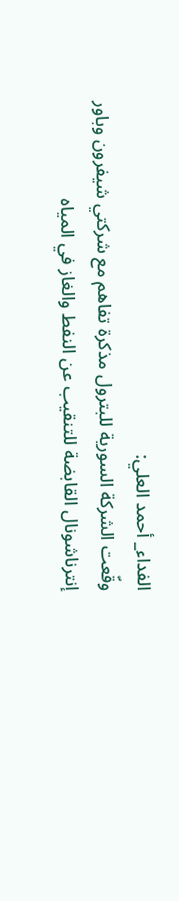الفداء_ أحمد العلي:
وقّعت الشركة السورية للبترول مذكرة تفاهم مع شركتي شيفرون وباور إنترناشونال القابضة للتنقيب عن النفط والغاز في المياه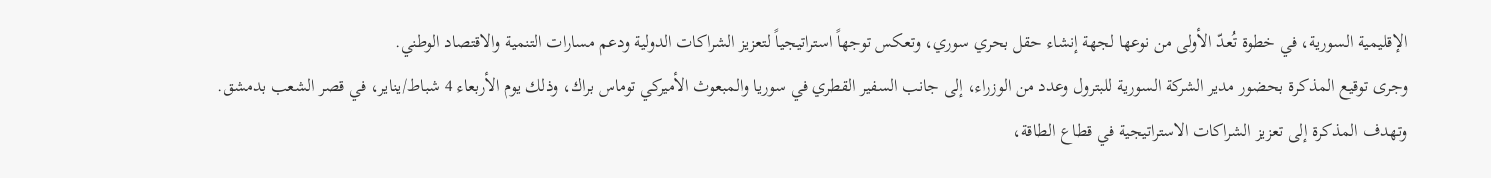الإقليمية السورية، في خطوة تُعدّ الأولى من نوعها لجهة إنشاء حقل بحري سوري، وتعكس توجهاً استراتيجياً لتعزيز الشراكات الدولية ودعم مسارات التنمية والاقتصاد الوطني.
وجرى توقيع المذكرة بحضور مدير الشركة السورية للبترول وعدد من الوزراء، إلى جانب السفير القطري في سوريا والمبعوث الأميركي توماس براك، وذلك يوم الأربعاء 4 شباط/يناير، في قصر الشعب بدمشق.
وتهدف المذكرة إلى تعزيز الشراكات الاستراتيجية في قطاع الطاقة،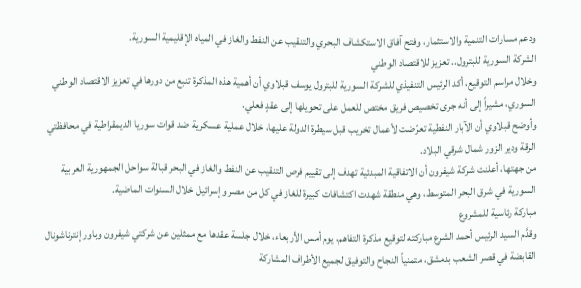ودعم مسارات التنمية والاستثمار، وفتح آفاق الاستكشاف البحري والتنقيب عن النفط والغاز في المياه الإقليمية السورية.
الشركة السورية للبترول.. تعزيز للاقتصاد الوطني
وخلال مراسم التوقيع، أكد الرئيس التنفيذي للشركة السورية للبترول يوسف قبلاوي أن أهمية هذه المذكرة تنبع من دورها في تعزيز الاقتصاد الوطني السوري، مشيراً إلى أنه جرى تخصيص فريق مختص للعمل على تحويلها إلى عقدٍ فعلي.
وأوضح قبلاوي أن الآبار النفطية تعرّضت لأعمال تخريب قبل سيطرة الدولة عليها، خلال عملية عسكرية ضد قوات سوريا الديمقراطية في محافظتي الرقة ودير الزور شمال شرقي البلاد.
من جهتها، أعلنت شركة شيفرون أن الاتفاقية المبدئية تهدف إلى تقييم فرص التنقيب عن النفط والغاز في البحر قبالة سواحل الجمهورية العربية السورية في شرق البحر المتوسط، وهي منطقة شهدت اكتشافات كبيرة للغاز في كل من مصر وإسرائيل خلال السنوات الماضية.
مباركة رئاسية للمشروع
وقدَّم السيد الرئيس أحمد الشرع مباركته لتوقيع مذكرة التفاهم، يوم أمس الأربعاء، خلال جلسة عقدها مع ممثلين عن شركتي شيفرون وباور إنترناشونال القابضة في قصر الشعب بدمشق، متمنياً النجاح والتوفيق لجميع الأطراف المشاركة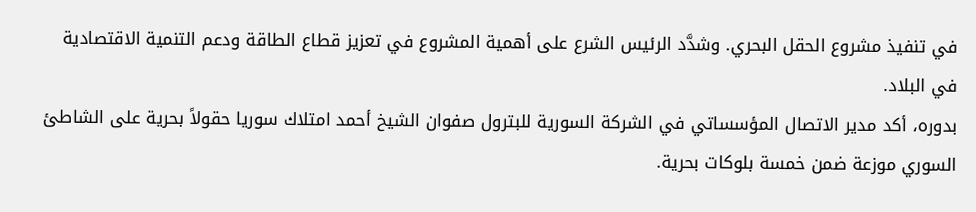في تنفيذ مشروع الحقل البحري. وشدَّد الرئيس الشرع على أهمية المشروع في تعزيز قطاع الطاقة ودعم التنمية الاقتصادية في البلاد.
بدوره، أكد مدير الاتصال المؤسساتي في الشركة السورية للبترول صفوان الشيخ أحمد امتلاك سوريا حقولاً بحرية على الشاطئ السوري موزعة ضمن خمسة بلوكات بحرية.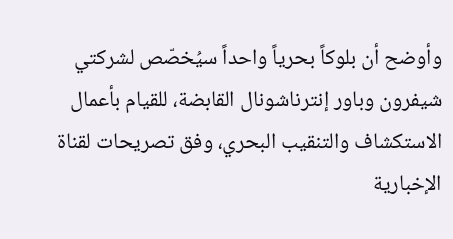وأوضح أن بلوكاً بحرياً واحداً سيُخصّص لشركتي شيفرون وباور إنترناشونال القابضة، للقيام بأعمال الاستكشاف والتنقيب البحري، وفق تصريحات لقناة الإخبارية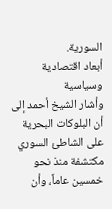السورية.
أبعاد اقتصادية وسياسية
وأشار الشيخ أحمد إلى أن البلوكات البحرية على الشاطئ السوري مكتشفة منذ نحو خمسين عاماً، وأن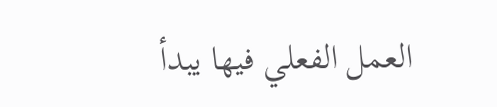العمل الفعلي فيها يبدأ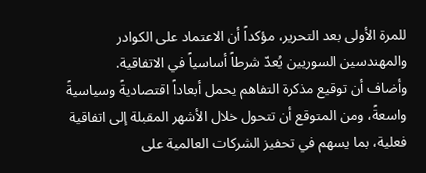للمرة الأولى بعد التحرير، مؤكداً أن الاعتماد على الكوادر والمهندسين السوريين يُعدّ شرطاً أساسياً في الاتفاقية.
وأضاف أن توقيع مذكرة التفاهم يحمل أبعاداً اقتصاديةً وسياسيةً واسعةً، ومن المتوقع أن تتحول خلال الأشهر المقبلة إلى اتفاقية فعلية، بما يسهم في تحفيز الشركات العالمية على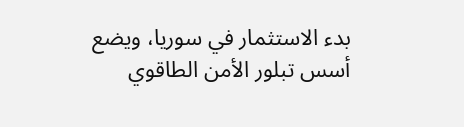بدء الاستثمار في سوريا، ويضع أسس تبلور الأمن الطاقوي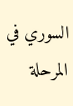السوري في المرحلة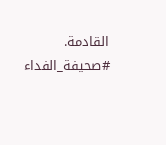القادمة.
#صحيفة_الفداء